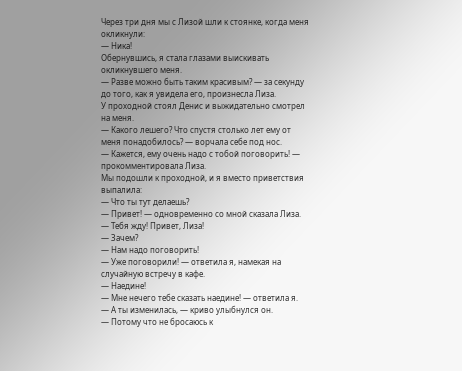Через три дня мы с Лизой шли к стоянке, когда меня окликнули:
— Ника!
Обернувшись, я стала глазами выискивать окликнувшего меня.
— Разве можно быть таким красивым? — за секунду до того, как я увидела его, произнесла Лиза.
У проходной стоял Денис и выжидательно смотрел на меня.
— Какого лешего? Что спустя столько лет ему от меня понадобилось? — ворчала себе под нос.
— Кажется, ему очень надо с тобой поговорить! — прокомментировала Лиза.
Мы подошли к проходной, и я вместо приветствия выпалила:
— Что ты тут делаешь?
— Привет! — одновременно со мной сказала Лиза.
— Тебя жду! Привет, Лиза!
— Зачем?
— Нам надо поговорить!
— Уже поговорили! — ответила я, намекая на случайную встречу в кафе.
— Наедине!
— Мне нечего тебе сказать наедине! — ответила я.
— А ты изменилась, — криво улыбнулся он.
— Потому что не бросаюсь к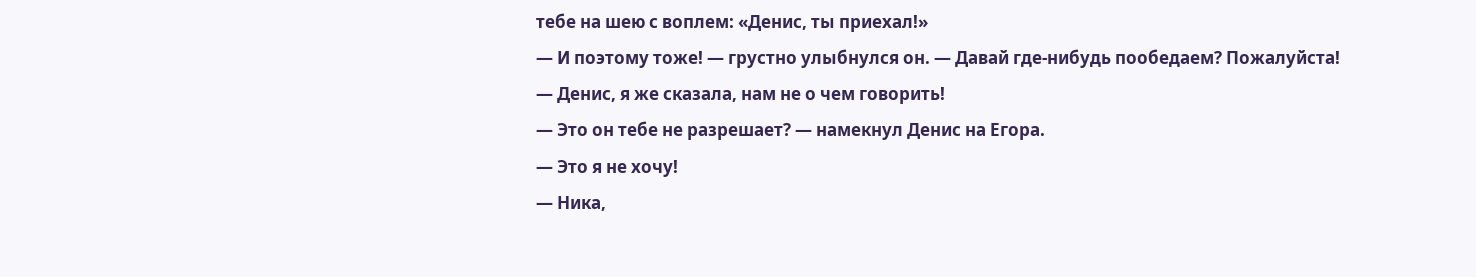тебе на шею с воплем: «Денис, ты приехал!»
— И поэтому тоже! — грустно улыбнулся он. — Давай где-нибудь пообедаем? Пожалуйста!
— Денис, я же сказала, нам не о чем говорить!
— Это он тебе не разрешает? — намекнул Денис на Егора.
— Это я не хочу!
— Ника,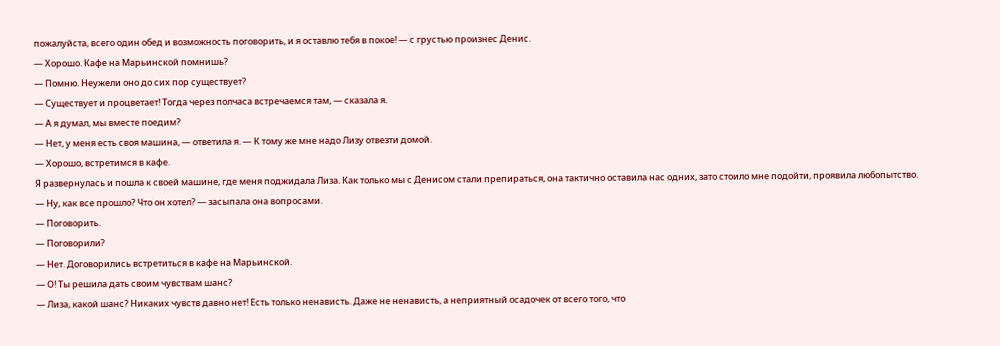пожалуйста, всего один обед и возможность поговорить, и я оставлю тебя в покое! — с грустью произнес Денис.
— Хорошо. Кафе на Марьинской помнишь?
— Помню. Неужели оно до сих пор существует?
— Существует и процветает! Тогда через полчаса встречаемся там, — сказала я.
— А я думал, мы вместе поедим?
— Нет, у меня есть своя машина, — ответила я. — К тому же мне надо Лизу отвезти домой.
— Хорошо, встретимся в кафе.
Я развернулась и пошла к своей машине, где меня поджидала Лиза. Как только мы с Денисом стали препираться, она тактично оставила нас одних, зато стоило мне подойти, проявила любопытство.
— Ну, как все прошло? Что он хотел? — засыпала она вопросами.
— Поговорить.
— Поговорили?
— Нет. Договорились встретиться в кафе на Марьинской.
— О! Ты решила дать своим чувствам шанс?
— Лиза, какой шанс? Никаких чувств давно нет! Есть только ненависть. Даже не ненависть, а неприятный осадочек от всего того, что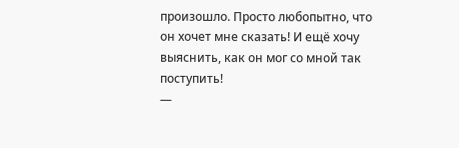произошло. Просто любопытно, что он хочет мне сказать! И ещё хочу выяснить, как он мог со мной так поступить!
—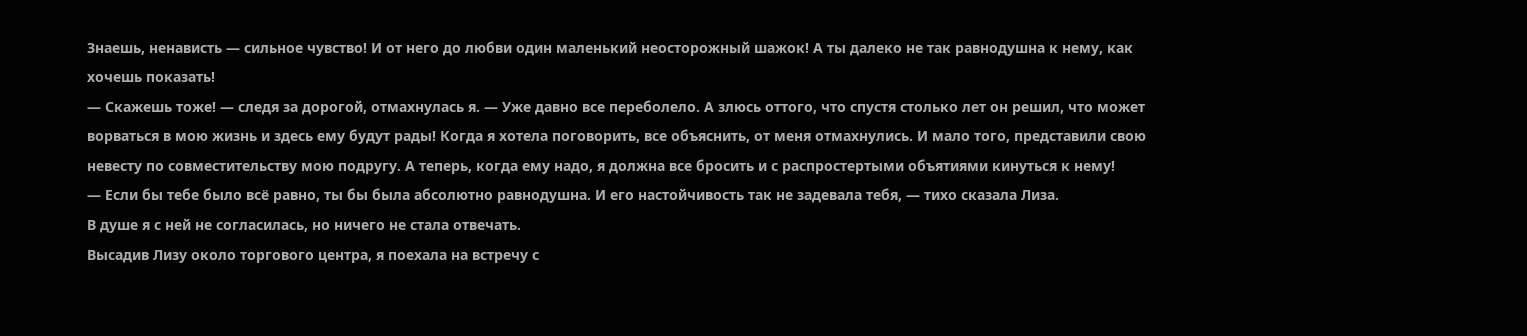Знаешь, ненависть — сильное чувство! И от него до любви один маленький неосторожный шажок! А ты далеко не так равнодушна к нему, как хочешь показать!
— Скажешь тоже! — следя за дорогой, отмахнулась я. — Уже давно все переболело. А злюсь оттого, что спустя столько лет он решил, что может ворваться в мою жизнь и здесь ему будут рады! Когда я хотела поговорить, все объяснить, от меня отмахнулись. И мало того, представили свою невесту по совместительству мою подругу. А теперь, когда ему надо, я должна все бросить и с распростертыми объятиями кинуться к нему!
— Если бы тебе было всё равно, ты бы была абсолютно равнодушна. И его настойчивость так не задевала тебя, — тихо сказала Лиза.
В душе я с ней не согласилась, но ничего не стала отвечать.
Высадив Лизу около торгового центра, я поехала на встречу с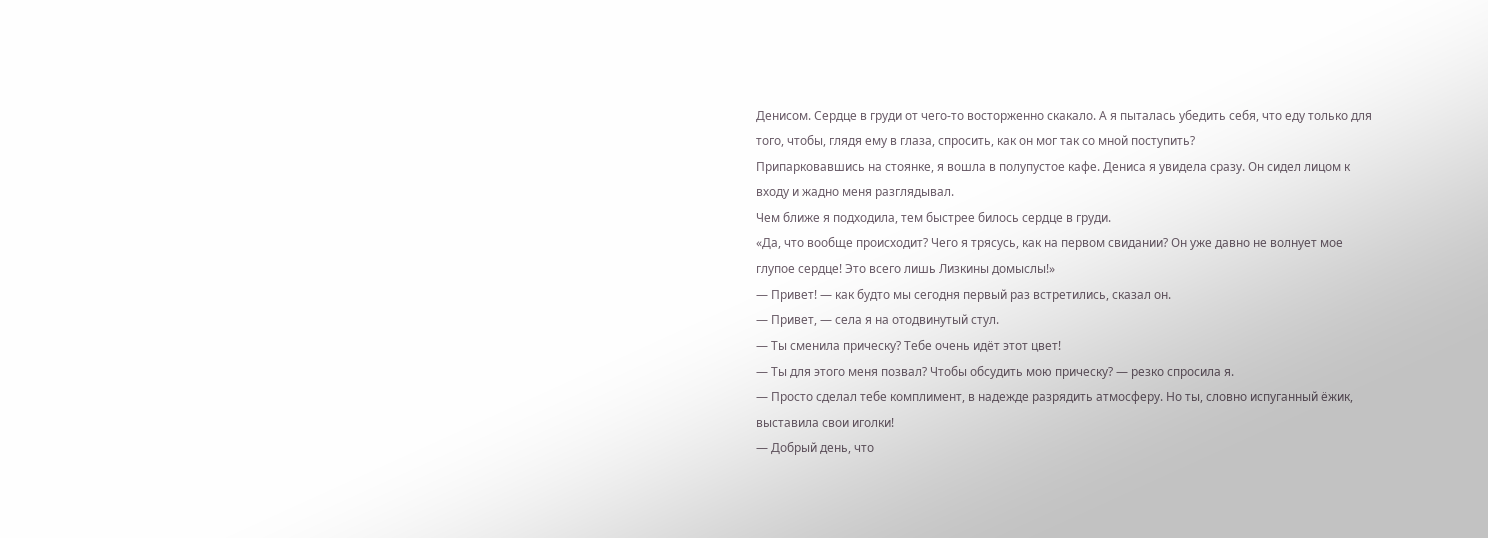Денисом. Сердце в груди от чего-то восторженно скакало. А я пыталась убедить себя, что еду только для того, чтобы, глядя ему в глаза, спросить, как он мог так со мной поступить?
Припарковавшись на стоянке, я вошла в полупустое кафе. Дениса я увидела сразу. Он сидел лицом к входу и жадно меня разглядывал.
Чем ближе я подходила, тем быстрее билось сердце в груди.
«Да, что вообще происходит? Чего я трясусь, как на первом свидании? Он уже давно не волнует мое глупое сердце! Это всего лишь Лизкины домыслы!»
— Привет! — как будто мы сегодня первый раз встретились, сказал он.
— Привет, — села я на отодвинутый стул.
— Ты сменила прическу? Тебе очень идёт этот цвет!
— Ты для этого меня позвал? Чтобы обсудить мою прическу? — резко спросила я.
— Просто сделал тебе комплимент, в надежде разрядить атмосферу. Но ты, словно испуганный ёжик, выставила свои иголки!
— Добрый день, что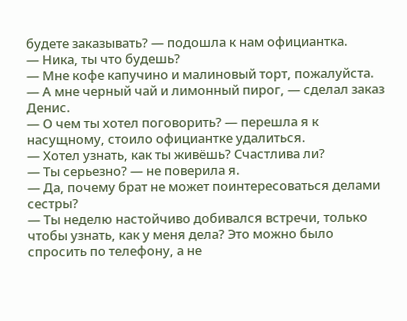будете заказывать? — подошла к нам официантка.
— Ника, ты что будешь?
— Мне кофе капучино и малиновый торт, пожалуйста.
— А мне черный чай и лимонный пирог, — сделал заказ Денис.
— О чем ты хотел поговорить? — перешла я к насущному, стоило официантке удалиться.
— Хотел узнать, как ты живёшь? Счастлива ли?
— Ты серьезно? — не поверила я.
— Да, почему брат не может поинтересоваться делами сестры?
— Ты неделю настойчиво добивался встречи, только чтобы узнать, как у меня дела? Это можно было спросить по телефону, а не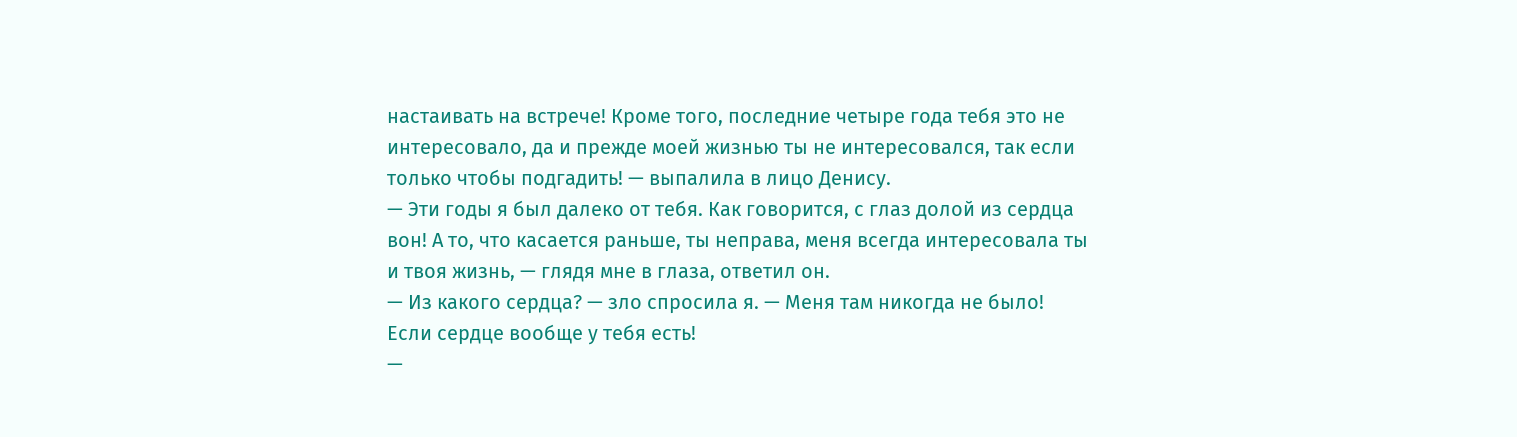настаивать на встрече! Кроме того, последние четыре года тебя это не интересовало, да и прежде моей жизнью ты не интересовался, так если только чтобы подгадить! — выпалила в лицо Денису.
— Эти годы я был далеко от тебя. Как говорится, с глаз долой из сердца вон! А то, что касается раньше, ты неправа, меня всегда интересовала ты и твоя жизнь, — глядя мне в глаза, ответил он.
— Из какого сердца? — зло спросила я. — Меня там никогда не было! Если сердце вообще у тебя есть!
—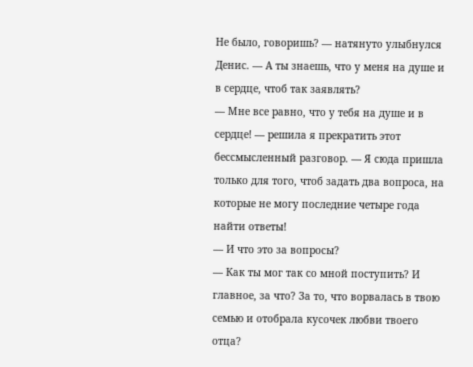Не было, говоришь? — натянуто улыбнулся Денис. — А ты знаешь, что у меня на душе и в сердце, чтоб так заявлять?
— Мне все равно, что у тебя на душе и в сердце! — решила я прекратить этот бессмысленный разговор. — Я сюда пришла только для того, чтоб задать два вопроса, на которые не могу последние четыре года найти ответы!
— И что это за вопросы?
— Как ты мог так со мной поступить? И главное, за что? За то, что ворвалась в твою семью и отобрала кусочек любви твоего отца?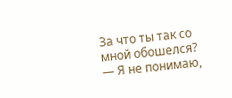За что ты так со мной обошелся?
— Я не понимаю,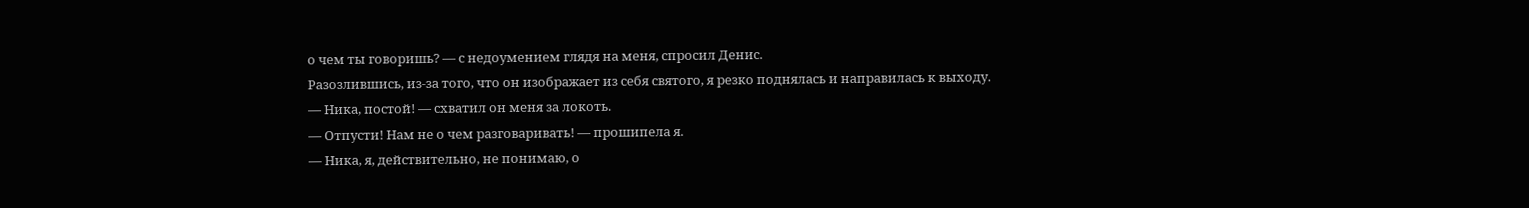о чем ты говоришь? — с недоумением глядя на меня, спросил Денис.
Разозлившись, из-за того, что он изображает из себя святого, я резко поднялась и направилась к выходу.
— Ника, постой! — схватил он меня за локоть.
— Отпусти! Нам не о чем разговаривать! — прошипела я.
— Ника, я, действительно, не понимаю, о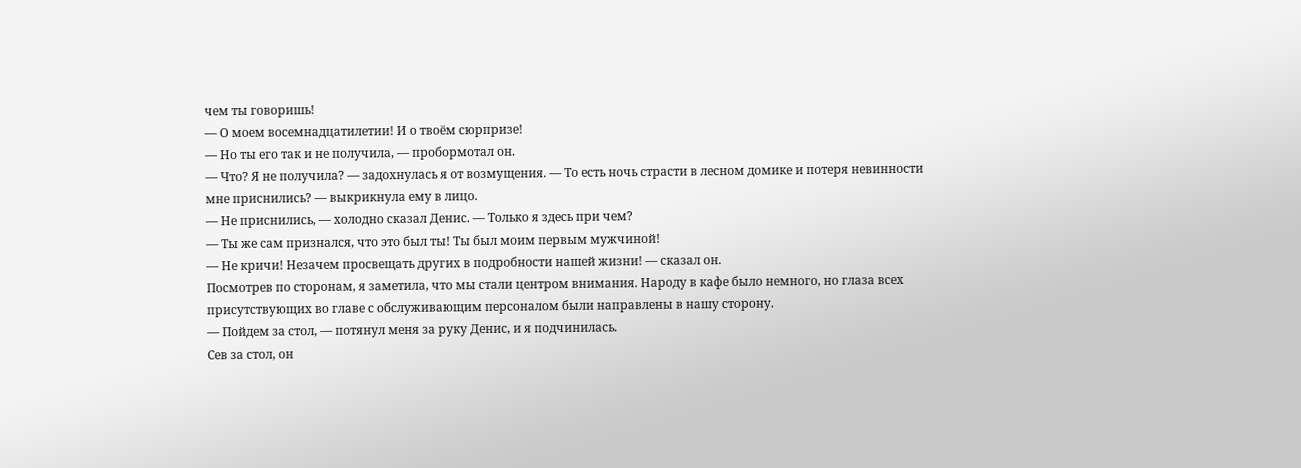чем ты говоришь!
— О моем восемнадцатилетии! И о твоём сюрпризе!
— Но ты его так и не получила, — пробормотал он.
— Что? Я не получила? — задохнулась я от возмущения. — То есть ночь страсти в лесном домике и потеря невинности мне приснились? — выкрикнула ему в лицо.
— Не приснились, — холодно сказал Денис. — Только я здесь при чем?
— Ты же сам признался, что это был ты! Ты был моим первым мужчиной!
— Не кричи! Незачем просвещать других в подробности нашей жизни! — сказал он.
Посмотрев по сторонам, я заметила, что мы стали центром внимания. Народу в кафе было немного, но глаза всех присутствующих во главе с обслуживающим персоналом были направлены в нашу сторону.
— Пойдем за стол, — потянул меня за руку Денис, и я подчинилась.
Сев за стол, он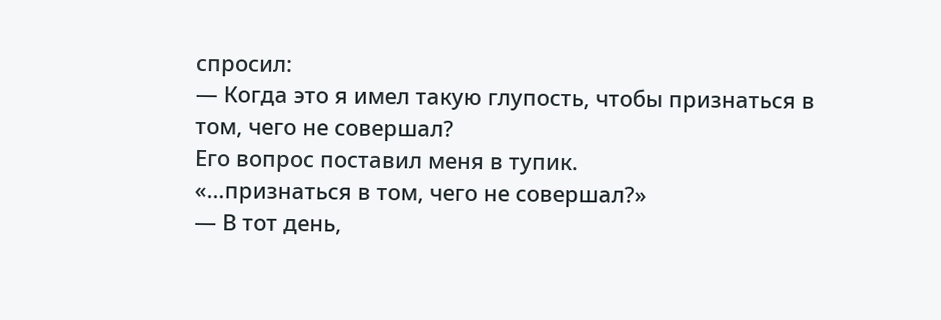спросил:
— Когда это я имел такую глупость, чтобы признаться в том, чего не совершал?
Его вопрос поставил меня в тупик.
«…признаться в том, чего не совершал?»
— В тот день,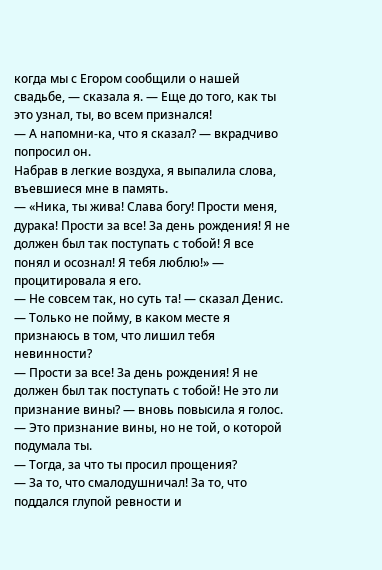когда мы с Егором сообщили о нашей свадьбе, — сказала я. — Еще до того, как ты это узнал, ты, во всем признался!
— А напомни-ка, что я сказал? — вкрадчиво попросил он.
Набрав в легкие воздуха, я выпалила слова, въевшиеся мне в память.
— «Ника, ты жива! Слава богу! Прости меня, дурака! Прости за все! За день рождения! Я не должен был так поступать с тобой! Я все понял и осознал! Я тебя люблю!» — процитировала я его.
— Не совсем так, но суть та! — сказал Денис. — Только не пойму, в каком месте я признаюсь в том, что лишил тебя невинности?
— Прости за все! За день рождения! Я не должен был так поступать с тобой! Не это ли признание вины? — вновь повысила я голос.
— Это признание вины, но не той, о которой подумала ты.
— Тогда, за что ты просил прощения?
— За то, что смалодушничал! За то, что поддался глупой ревности и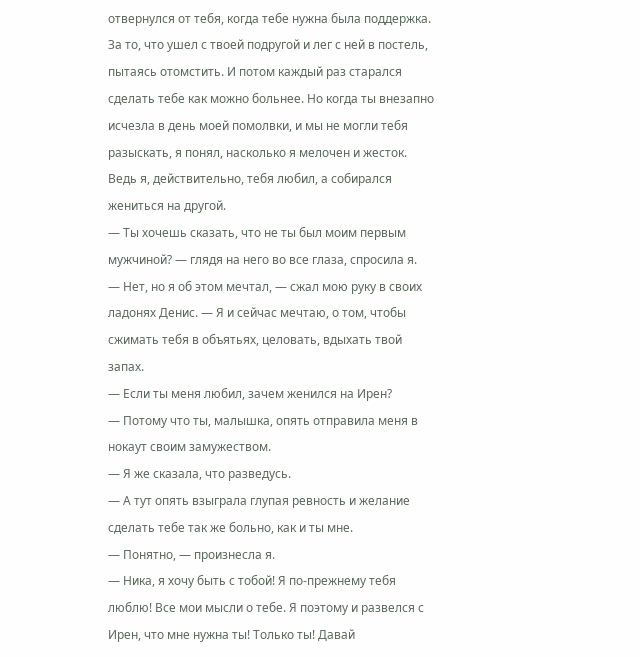отвернулся от тебя, когда тебе нужна была поддержка. За то, что ушел с твоей подругой и лег с ней в постель, пытаясь отомстить. И потом каждый раз старался сделать тебе как можно больнее. Но когда ты внезапно исчезла в день моей помолвки, и мы не могли тебя разыскать, я понял, насколько я мелочен и жесток. Ведь я, действительно, тебя любил, а собирался жениться на другой.
— Ты хочешь сказать, что не ты был моим первым мужчиной? — глядя на него во все глаза, спросила я.
— Нет, но я об этом мечтал, — сжал мою руку в своих ладонях Денис. — Я и сейчас мечтаю, о том, чтобы сжимать тебя в объятьях, целовать, вдыхать твой запах.
— Если ты меня любил, зачем женился на Ирен?
— Потому что ты, малышка, опять отправила меня в нокаут своим замужеством.
— Я же сказала, что разведусь.
— А тут опять взыграла глупая ревность и желание сделать тебе так же больно, как и ты мне.
— Понятно, — произнесла я.
— Ника, я хочу быть с тобой! Я по-прежнему тебя люблю! Все мои мысли о тебе. Я поэтому и развелся с Ирен, что мне нужна ты! Только ты! Давай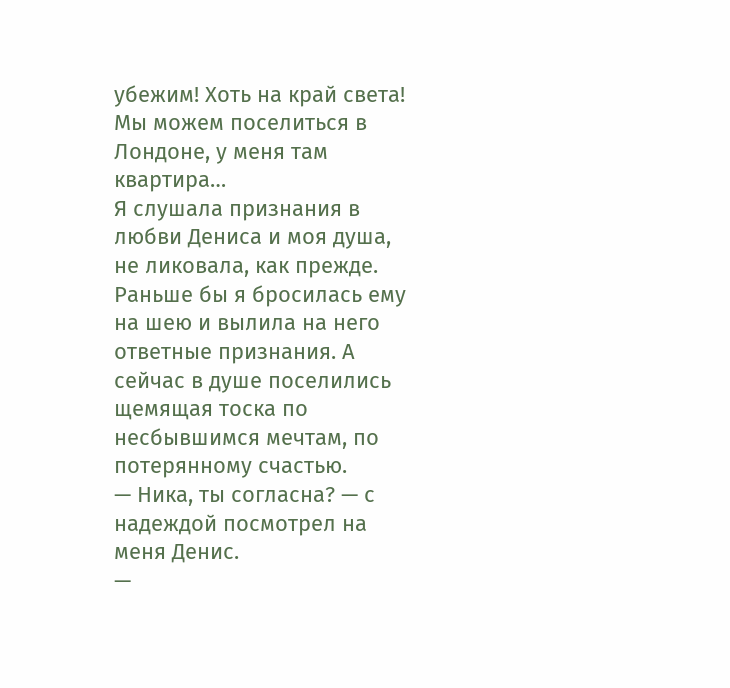убежим! Хоть на край света! Мы можем поселиться в Лондоне, у меня там квартира…
Я слушала признания в любви Дениса и моя душа, не ликовала, как прежде. Раньше бы я бросилась ему на шею и вылила на него ответные признания. А сейчас в душе поселились щемящая тоска по несбывшимся мечтам, по потерянному счастью.
— Ника, ты согласна? — с надеждой посмотрел на меня Денис.
—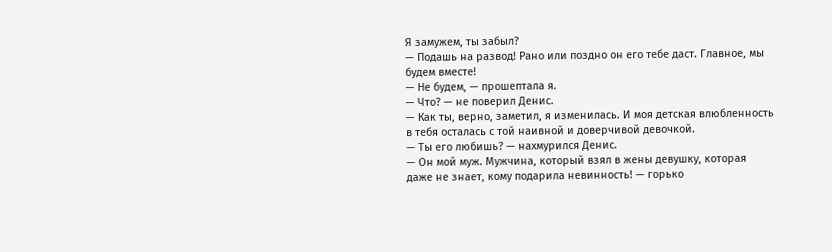Я замужем, ты забыл?
— Подашь на развод! Рано или поздно он его тебе даст. Главное, мы будем вместе!
— Не будем, — прошептала я.
— Что? — не поверил Денис.
— Как ты, верно, заметил, я изменилась. И моя детская влюбленность в тебя осталась с той наивной и доверчивой девочкой.
— Ты его любишь? — нахмурился Денис.
— Он мой муж. Мужчина, который взял в жены девушку, которая даже не знает, кому подарила невинность! — горько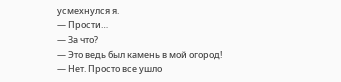усмехнулся я.
— Прости…
— За что?
— Это ведь был камень в мой огород!
— Нет. Просто все ушло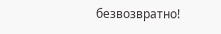безвозвратно!